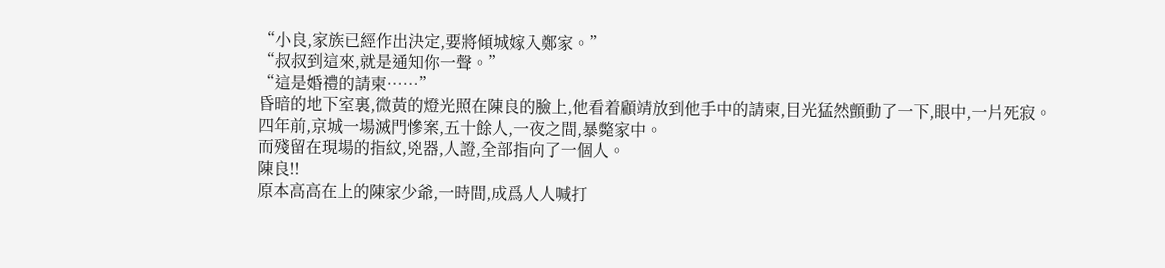“小良,家族已經作出決定,要將傾城嫁入鄭家。”
“叔叔到這來,就是通知你一聲。”
“這是婚禮的請柬……”
昏暗的地下室裏,微黃的燈光照在陳良的臉上,他看着顧靖放到他手中的請柬,目光猛然顫動了一下,眼中,一片死寂。
四年前,京城一場滅門慘案,五十餘人,一夜之間,暴斃家中。
而殘留在現場的指紋,兇器,人證,全部指向了一個人。
陳良!!
原本高高在上的陳家少爺,一時間,成爲人人喊打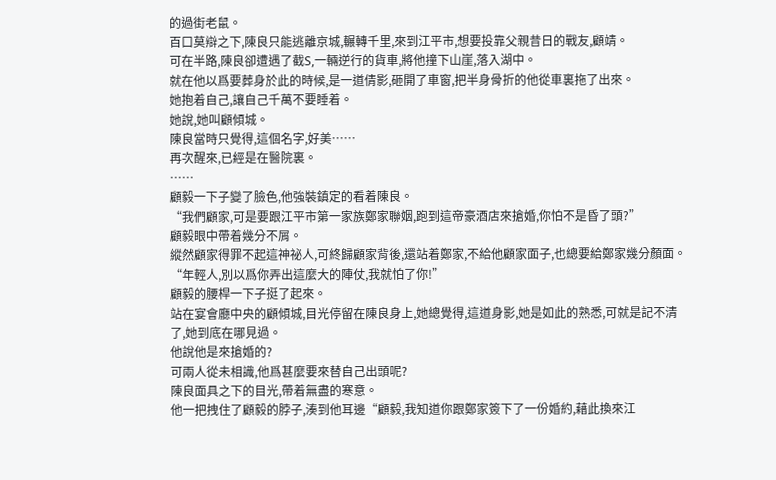的過街老鼠。
百口莫辯之下,陳良只能逃離京城,輾轉千里,來到江平市,想要投靠父親昔日的戰友,顧靖。
可在半路,陳良卻遭遇了截S,一輛逆行的貨車,將他撞下山崖,落入湖中。
就在他以爲要葬身於此的時候,是一道倩影,砸開了車窗,把半身骨折的他從車裏拖了出來。
她抱着自己,讓自己千萬不要睡着。
她說,她叫顧傾城。
陳良當時只覺得,這個名字,好美……
再次醒來,已經是在醫院裏。
……
顧毅一下子變了臉色,他強裝鎮定的看着陳良。
“我們顧家,可是要跟江平市第一家族鄭家聯姻,跑到這帝豪酒店來搶婚,你怕不是昏了頭?”
顧毅眼中帶着幾分不屑。
縱然顧家得罪不起這神祕人,可終歸顧家背後,還站着鄭家,不給他顧家面子,也總要給鄭家幾分顏面。
“年輕人,別以爲你弄出這麼大的陣仗,我就怕了你!”
顧毅的腰桿一下子挺了起來。
站在宴會廳中央的顧傾城,目光停留在陳良身上,她總覺得,這道身影,她是如此的熟悉,可就是記不清了,她到底在哪見過。
他說他是來搶婚的?
可兩人從未相識,他爲甚麼要來替自己出頭呢?
陳良面具之下的目光,帶着無盡的寒意。
他一把拽住了顧毅的脖子,湊到他耳邊“顧毅,我知道你跟鄭家簽下了一份婚約,藉此換來江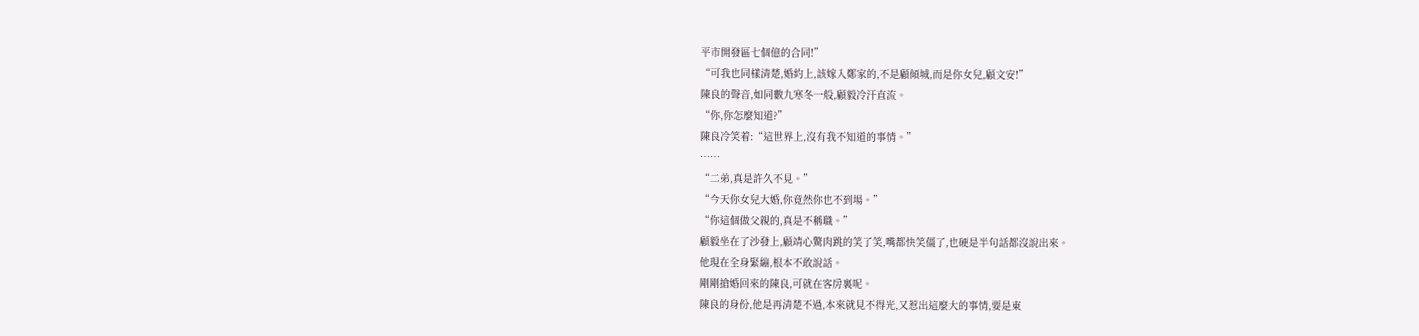平市開發區七個億的合同!”
“可我也同樣清楚,婚約上,該嫁入鄭家的,不是顧傾城,而是你女兒,顧文安!”
陳良的聲音,如同數九寒冬一般,顧毅冷汗直流。
“你,你怎麼知道?”
陳良冷笑着:“這世界上,沒有我不知道的事情。”
……
“二弟,真是許久不見。”
“今天你女兒大婚,你竟然你也不到場。”
“你這個做父親的,真是不稱職。”
顧毅坐在了沙發上,顧靖心驚肉跳的笑了笑,嘴都快笑僵了,也硬是半句話都沒說出來。
他現在全身緊繃,根本不敢說話。
剛剛搶婚回來的陳良,可就在客房裏呢。
陳良的身份,他是再清楚不過,本來就見不得光,又惹出這麼大的事情,要是東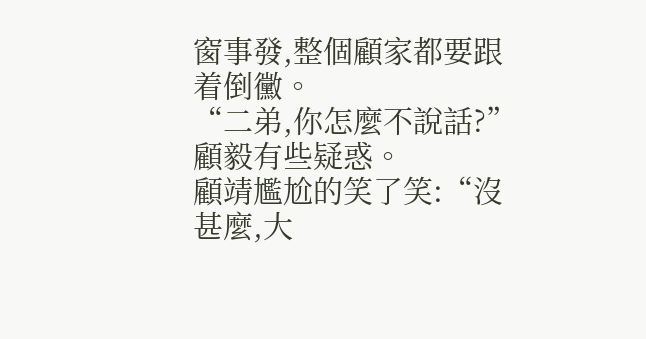窗事發,整個顧家都要跟着倒黴。
“二弟,你怎麼不說話?”
顧毅有些疑惑。
顧靖尷尬的笑了笑:“沒甚麼,大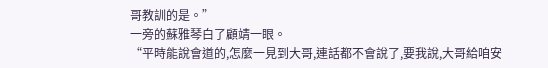哥教訓的是。”
一旁的蘇雅琴白了顧靖一眼。
“平時能說會道的,怎麼一見到大哥,連話都不會說了,要我說,大哥給咱安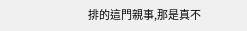排的這門親事,那是真不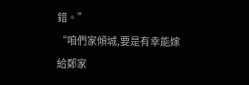錯。”
“咱們家傾城,要是有幸能嫁給鄭家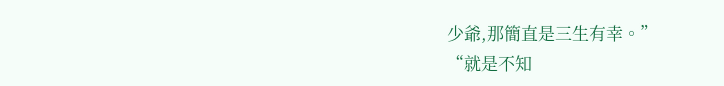少爺,那簡直是三生有幸。”
“就是不知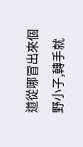道從哪冒出來個野小子,轉手就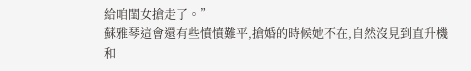給咱閨女搶走了。”
蘇雅琴這會還有些憤憤難平,搶婚的時候她不在,自然沒見到直升機和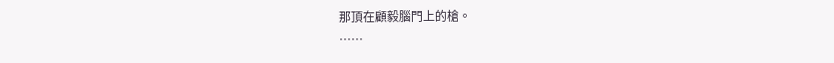那頂在顧毅腦門上的槍。
……